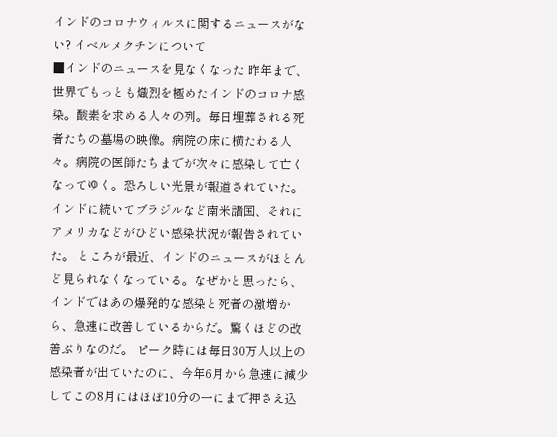インドのコロナウィルスに関するニュースがない? イベルメクチンについて
■インドのニュースを見なくなった 昨年まで、世界でもっとも熾烈を極めたインドのコロナ感染。酸素を求める人々の列。毎日埋葬される死者たちの墓場の映像。病院の床に横たわる人々。病院の医師たちまでが次々に感染して亡くなってゆく。恐ろしい光景が報道されていた。インドに続いてブラジルなど南米諸国、それにアメリカなどがひどい感染状況が報告されていた。 ところが最近、インドのニュースがほとんど見られなくなっている。なぜかと思ったら、インドではあの爆発的な感染と死者の激増から、急速に改善しているからだ。驚くほどの改善ぶりなのだ。 ピーク時には毎日30万人以上の感染者が出ていたのに、今年6月から急速に減少してこの8月にはほぼ10分の一にまで押さえ込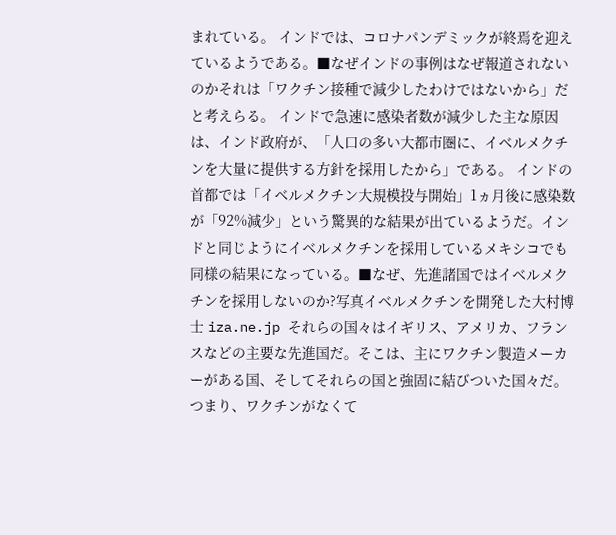まれている。 インドでは、コロナパンデミックが終焉を迎えているようである。■なぜインドの事例はなぜ報道されないのかそれは「ワクチン接種で減少したわけではないから」だと考えらる。 インドで急速に感染者数が減少した主な原因は、インド政府が、「人口の多い大都市圏に、イベルメクチンを大量に提供する方針を採用したから」である。 インドの首都では「イベルメクチン大規模投与開始」1ヵ月後に感染数が「92%減少」という驚異的な結果が出ているようだ。インドと同じようにイベルメクチンを採用しているメキシコでも同様の結果になっている。■なぜ、先進諸国ではイベルメクチンを採用しないのか?写真イベルメクチンを開発した大村博士 iza.ne.jp それらの国々はイギリス、アメリカ、フランスなどの主要な先進国だ。そこは、主にワクチン製造メーカーがある国、そしてそれらの国と強固に結びついた国々だ。 つまり、ワクチンがなくて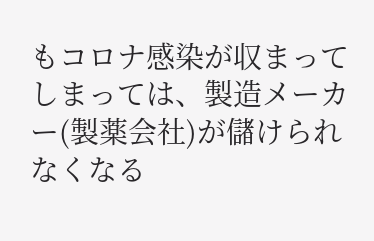もコロナ感染が収まってしまっては、製造メーカー(製薬会社)が儲けられなくなる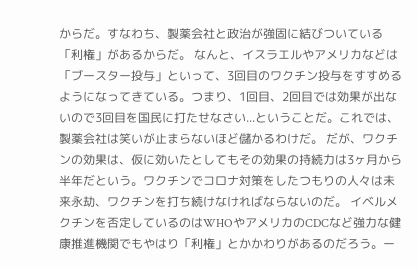からだ。すなわち、製薬会社と政治が強固に結びついている「利権」があるからだ。 なんと、イスラエルやアメリカなどは「ブースター投与」といって、3回目のワクチン投与をすすめるようになってきている。つまり、1回目、2回目では効果が出ないので3回目を国民に打たせなさい...ということだ。これでは、製薬会社は笑いが止まらないほど儲かるわけだ。 だが、ワクチンの効果は、仮に効いたとしてもその効果の持続力は3ヶ月から半年だという。ワクチンでコロナ対策をしたつもりの人々は未来永劫、ワクチンを打ち続けなければならないのだ。 イベルメクチンを否定しているのはWHOやアメリカのCDCなど強力な健康推進機関でもやはり「利権」とかかわりがあるのだろう。ー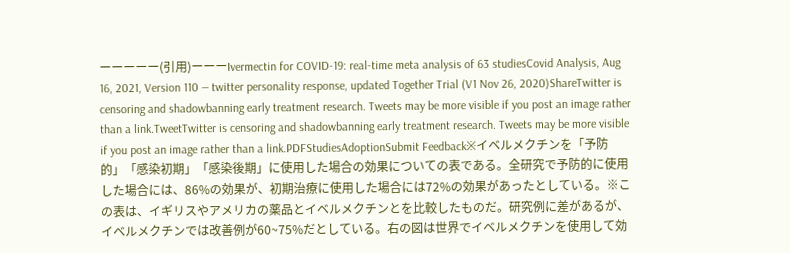ーーーーー(引用)ーーーIvermectin for COVID-19: real-time meta analysis of 63 studiesCovid Analysis, Aug 16, 2021, Version 110 — twitter personality response, updated Together Trial (V1 Nov 26, 2020)ShareTwitter is censoring and shadowbanning early treatment research. Tweets may be more visible if you post an image rather than a link.TweetTwitter is censoring and shadowbanning early treatment research. Tweets may be more visible if you post an image rather than a link.PDFStudiesAdoptionSubmit Feedback※イベルメクチンを「予防的」「感染初期」「感染後期」に使用した場合の効果についての表である。全研究で予防的に使用した場合には、86%の効果が、初期治療に使用した場合には72%の効果があったとしている。※この表は、イギリスやアメリカの薬品とイベルメクチンとを比較したものだ。研究例に差があるが、イベルメクチンでは改善例が60~75%だとしている。右の図は世界でイベルメクチンを使用して効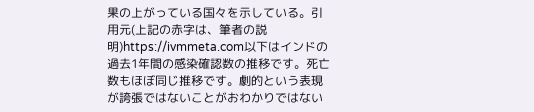果の上がっている国々を示している。引用元(上記の赤字は、筆者の説明)https://ivmmeta.com以下はインドの過去1年間の感染確認数の推移です。死亡数もほぼ同じ推移です。劇的という表現が誇張ではないことがおわかりではない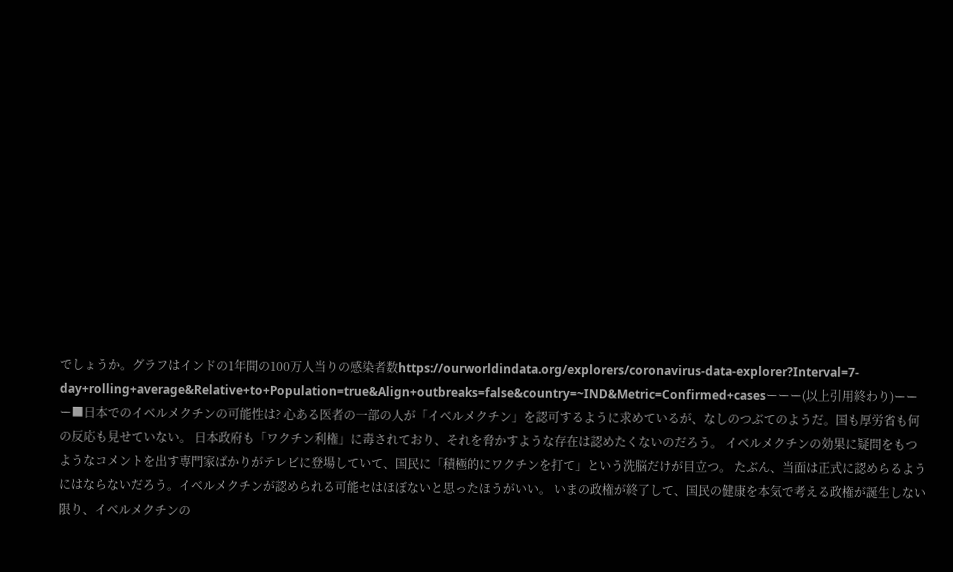でしょうか。グラフはインドの1年間の100万人当りの感染者数https://ourworldindata.org/explorers/coronavirus-data-explorer?Interval=7-day+rolling+average&Relative+to+Population=true&Align+outbreaks=false&country=~IND&Metric=Confirmed+casesーーー(以上引用終わり)ーーー■日本でのイベルメクチンの可能性は? 心ある医者の一部の人が「イベルメクチン」を認可するように求めているが、なしのつぶてのようだ。国も厚労省も何の反応も見せていない。 日本政府も「ワクチン利権」に毒されており、それを脅かすような存在は認めたくないのだろう。 イベルメクチンの効果に疑問をもつようなコメントを出す専門家ばかりがテレビに登場していて、国民に「積極的にワクチンを打て」という洗脳だけが目立つ。 たぶん、当面は正式に認めらるようにはならないだろう。イベルメクチンが認められる可能セはほぼないと思ったほうがいい。 いまの政権が終了して、国民の健康を本気で考える政権が誕生しない限り、イベルメクチンの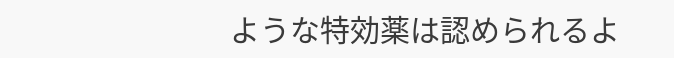ような特効薬は認められるよ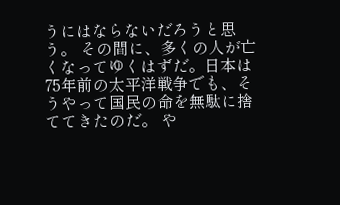うにはならないだろうと思う。 その間に、多くの人が亡くなってゆくはずだ。日本は75年前の太平洋戦争でも、そうやって国民の命を無駄に捨ててきたのだ。 や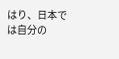はり、日本では自分の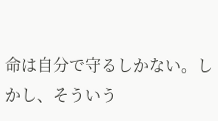命は自分で守るしかない。しかし、そういう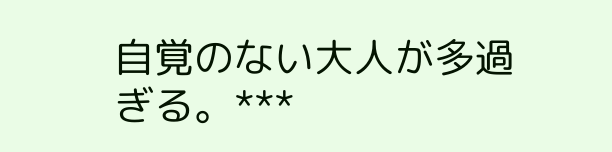自覚のない大人が多過ぎる。***